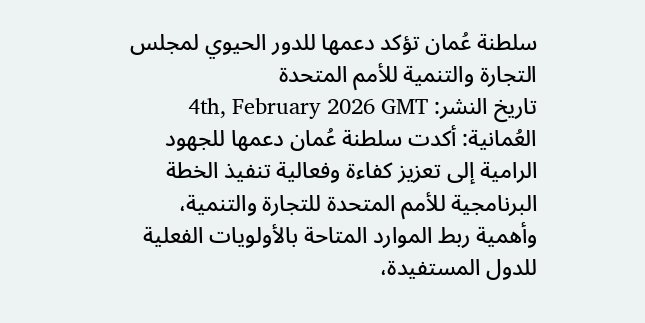سلطنة عُمان تؤكد دعمها للدور الحيوي لمجلس التجارة والتنمية للأمم المتحدة
تاريخ النشر: 4th, February 2026 GMT
العُمانية: أكدت سلطنة عُمان دعمها للجهود الرامية إلى تعزيز كفاءة وفعالية تنفيذ الخطة البرنامجية للأمم المتحدة للتجارة والتنمية، وأهمية ربط الموارد المتاحة بالأولويات الفعلية للدول المستفيدة،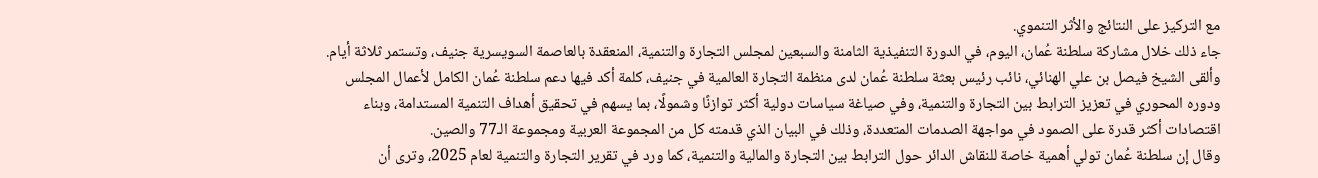مع التركيز على النتائج والأثر التنموي.
جاء ذلك خلال مشاركة سلطنة عُمان، اليوم، في الدورة التنفيذية الثامنة والسبعين لمجلس التجارة والتنمية، المنعقدة بالعاصمة السويسرية جنيف، وتستمر ثلاثة أيام.
وألقى الشيخ فيصل بن علي الهنائي، نائب رئيس بعثة سلطنة عُمان لدى منظمة التجارة العالمية في جنيف، كلمة أكد فيها دعم سلطنة عُمان الكامل لأعمال المجلس ودوره المحوري في تعزيز الترابط بين التجارة والتنمية، وفي صياغة سياسات دولية أكثر توازنًا وشمولًا، بما يسهم في تحقيق أهداف التنمية المستدامة، وبناء اقتصادات أكثر قدرة على الصمود في مواجهة الصدمات المتعددة، وذلك في البيان الذي قدمته كل من المجموعة العربية ومجموعة الـ77 والصين.
وقال إن سلطنة عُمان تولي أهمية خاصة للنقاش الدائر حول الترابط بين التجارة والمالية والتنمية، كما ورد في تقرير التجارة والتنمية لعام 2025، وترى أن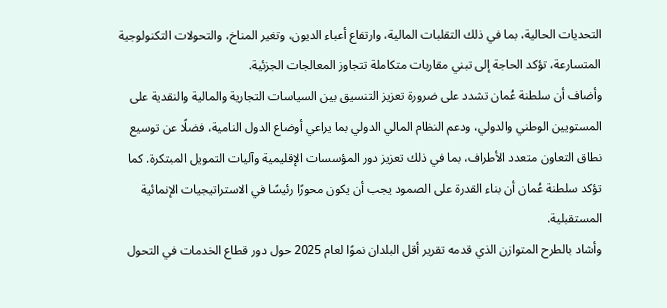التحديات الحالية، بما في ذلك التقلبات المالية، وارتفاع أعباء الديون، وتغير المناخ، والتحولات التكنولوجية المتسارعة، تؤكد الحاجة إلى تبني مقاربات متكاملة تتجاوز المعالجات الجزئية.
وأضاف أن سلطنة عُمان تشدد على ضرورة تعزيز التنسيق بين السياسات التجارية والمالية والنقدية على المستويين الوطني والدولي، ودعم النظام المالي الدولي بما يراعي أوضاع الدول النامية، فضلًا عن توسيع نطاق التعاون متعدد الأطراف، بما في ذلك تعزيز دور المؤسسات الإقليمية وآليات التمويل المبتكرة. كما تؤكد سلطنة عُمان أن بناء القدرة على الصمود يجب أن يكون محورًا رئيسًا في الاستراتيجيات الإنمائية المستقبلية.
وأشاد بالطرح المتوازن الذي قدمه تقرير أقل البلدان نموًا لعام 2025 حول دور قطاع الخدمات في التحول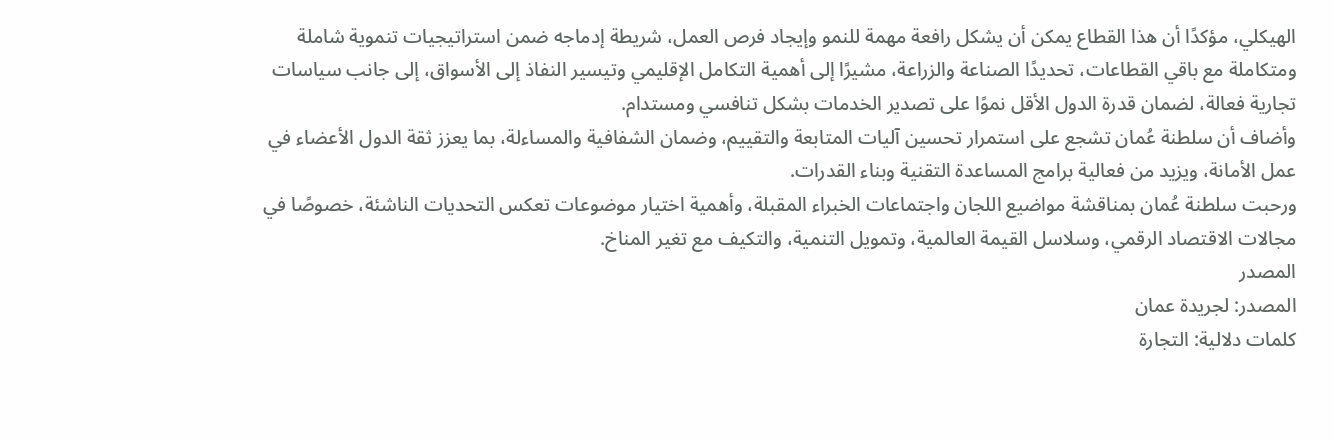الهيكلي، مؤكدًا أن هذا القطاع يمكن أن يشكل رافعة مهمة للنمو وإيجاد فرص العمل، شريطة إدماجه ضمن استراتيجيات تنموية شاملة ومتكاملة مع باقي القطاعات، تحديدًا الصناعة والزراعة، مشيرًا إلى أهمية التكامل الإقليمي وتيسير النفاذ إلى الأسواق، إلى جانب سياسات تجارية فعالة، لضمان قدرة الدول الأقل نموًا على تصدير الخدمات بشكل تنافسي ومستدام.
وأضاف أن سلطنة عُمان تشجع على استمرار تحسين آليات المتابعة والتقييم، وضمان الشفافية والمساءلة، بما يعزز ثقة الدول الأعضاء في عمل الأمانة، ويزيد من فعالية برامج المساعدة التقنية وبناء القدرات.
ورحبت سلطنة عُمان بمناقشة مواضيع اللجان واجتماعات الخبراء المقبلة، وأهمية اختيار موضوعات تعكس التحديات الناشئة، خصوصًا في مجالات الاقتصاد الرقمي، وسلاسل القيمة العالمية، وتمويل التنمية، والتكيف مع تغير المناخ.
المصدر
المصدر: لجريدة عمان
كلمات دلالية: التجارة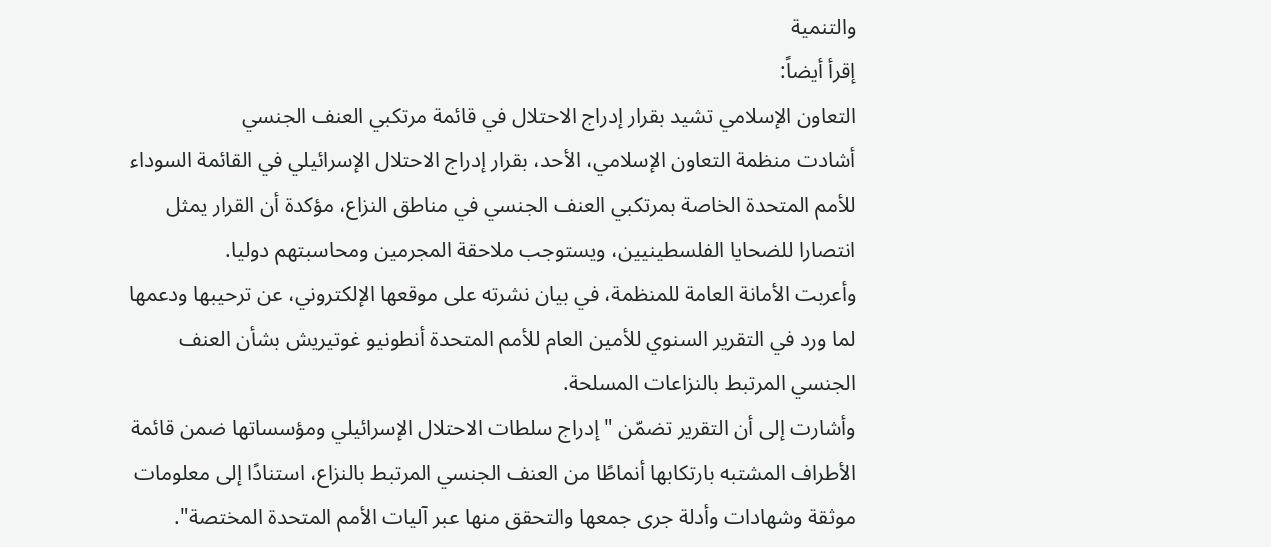والتنمیة
إقرأ أيضاً:
التعاون الإسلامي تشيد بقرار إدراج الاحتلال في قائمة مرتكبي العنف الجنسي
أشادت منظمة التعاون الإسلامي، الأحد، بقرار إدراج الاحتلال الإسرائيلي في القائمة السوداء للأمم المتحدة الخاصة بمرتكبي العنف الجنسي في مناطق النزاع، مؤكدة أن القرار يمثل انتصارا للضحايا الفلسطينيين، ويستوجب ملاحقة المجرمين ومحاسبتهم دوليا.
وأعربت الأمانة العامة للمنظمة، في بيان نشرته على موقعها الإلكتروني، عن ترحيبها ودعمها لما ورد في التقرير السنوي للأمين العام للأمم المتحدة أنطونيو غوتيريش بشأن العنف الجنسي المرتبط بالنزاعات المسلحة.
وأشارت إلى أن التقرير تضمّن "إدراج سلطات الاحتلال الإسرائيلي ومؤسساتها ضمن قائمة الأطراف المشتبه بارتكابها أنماطًا من العنف الجنسي المرتبط بالنزاع، استنادًا إلى معلومات موثقة وشهادات وأدلة جرى جمعها والتحقق منها عبر آليات الأمم المتحدة المختصة".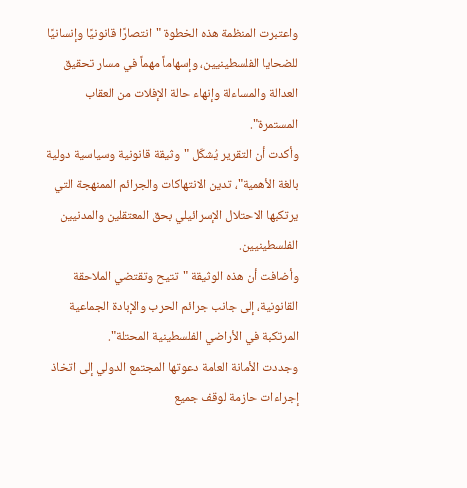واعتبرت المنظمة هذه الخطوة "انتصارًا قانونيًا وإنسانيًا للضحايا الفلسطينيين، وإسهاماً مهماً في مسار تحقيق العدالة والمساءلة وإنهاء حالة الإفلات من العقاب المستمرة".
وأكدت أن التقرير يُشكّل "وثيقة قانونية وسياسية دولية بالغة الأهمية"، تدين الانتهاكات والجرائم الممنهجة التي يرتكبها الاحتلال الإسرائيلي بحق المعتقلين والمدنيين الفلسطينيين.
وأضافت أن هذه الوثيقة "تتيح وتقتضي الملاحقة القانونية، إلى جانب جرائم الحرب والإبادة الجماعية المرتكبة في الأراضي الفلسطينية المحتلة".
وجددت الأمانة العامة دعوتها المجتمع الدولي إلى اتخاذ إجراءات حازمة لوقف جميع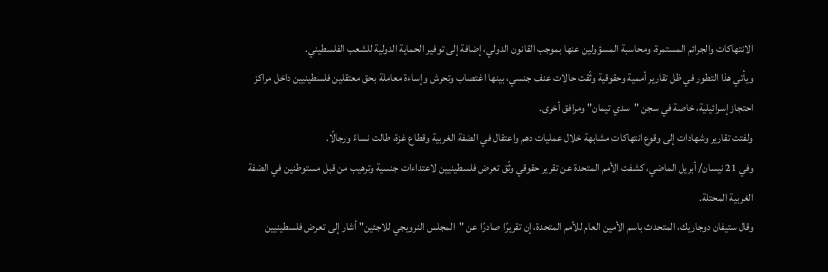الانتهاكات والجرائم المستمرة، ومحاسبة المسؤولين عنها بموجب القانون الدولي، إضافة إلى توفير الحماية الدولية للشعب الفلسطيني.
ويأتي هذا التطور في ظل تقارير أممية وحقوقية وثّقت حالات عنف جنسي، بينها اغتصاب وتحرش وإساءة معاملة بحق معتقلين فلسطينيين داخل مراكز احتجاز إسرائيلية، خاصة في سجن "سدي تيمان" ومرافق أخرى.
ولفتت تقارير وشهادات إلى وقوع انتهاكات مشابهة خلال عمليات دهم واعتقال في الضفة الغربية وقطاع غزة، طالت نساءً ورجالًا.
وفي 21 نيسان/ أبريل الماضي، كشفت الأمم المتحدة عن تقرير حقوقي وثّق تعرض فلسطينيين لاعتداءات جنسية وترهيب من قبل مستوطنين في الضفة الغربية المحتلة.
وقال ستيفان دوجاريك، المتحدث باسم الأمين العام للأمم المتحدة، إن تقريرًا صادرًا عن "المجلس النرويجي للاجئين" أشار إلى تعرض فلسطينيين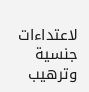لاعتداءات جنسية وترهيب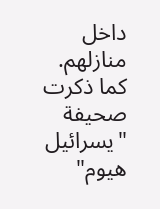داخل منازلهم.
كما ذكرت صحيفة "يسرائيل هيوم"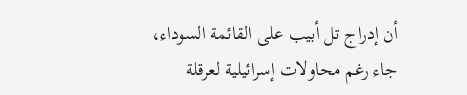أن إدراج تل أبيب على القائمة السوداء، جاء رغم محاولات إسرائيلية لعرقلة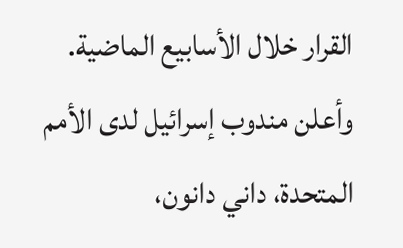القرار خلال الأسابيع الماضية.
وأعلن مندوب إسرائيل لدى الأمم المتحدة، داني دانون،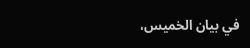في بيان الخميس،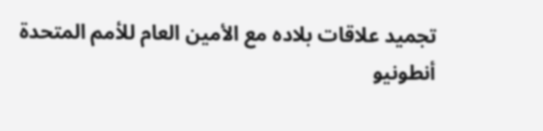تجميد علاقات بلاده مع الأمين العام للأمم المتحدة أنطونيو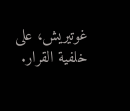غوتيريش، على خلفية القرار.